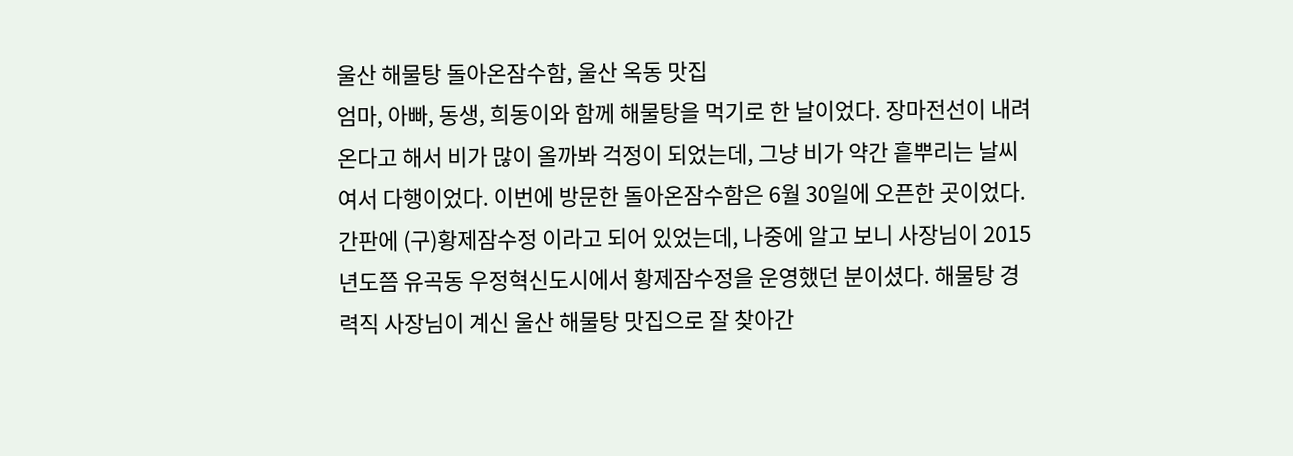울산 해물탕 돌아온잠수함, 울산 옥동 맛집
엄마, 아빠, 동생, 희동이와 함께 해물탕을 먹기로 한 날이었다. 장마전선이 내려온다고 해서 비가 많이 올까봐 걱정이 되었는데, 그냥 비가 약간 흩뿌리는 날씨여서 다행이었다. 이번에 방문한 돌아온잠수함은 6월 30일에 오픈한 곳이었다. 간판에 (구)황제잠수정 이라고 되어 있었는데, 나중에 알고 보니 사장님이 2015년도쯤 유곡동 우정혁신도시에서 황제잠수정을 운영했던 분이셨다. 해물탕 경력직 사장님이 계신 울산 해물탕 맛집으로 잘 찾아간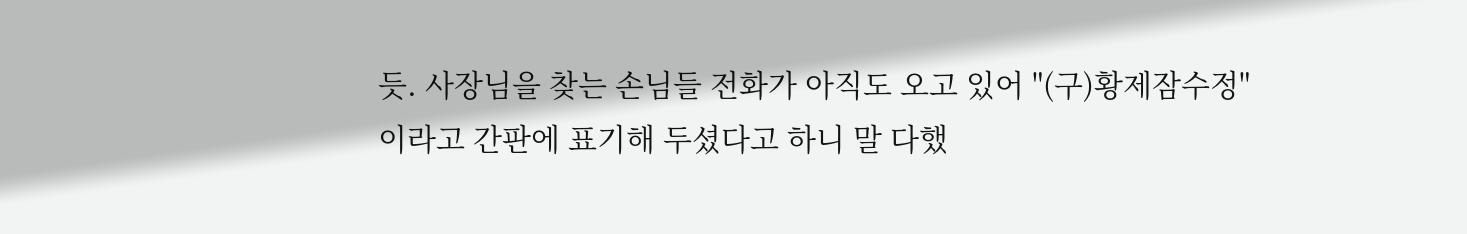듯. 사장님을 찾는 손님들 전화가 아직도 오고 있어 "(구)황제잠수정" 이라고 간판에 표기해 두셨다고 하니 말 다했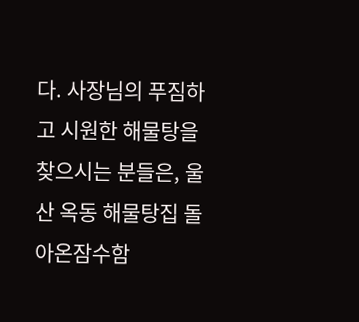다. 사장님의 푸짐하고 시원한 해물탕을 찾으시는 분들은, 울산 옥동 해물탕집 돌아온잠수함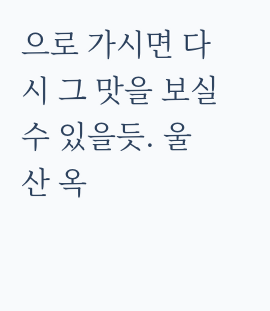으로 가시면 다시 그 맛을 보실 수 있을듯. 울산 옥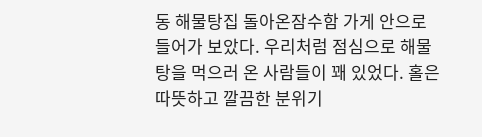동 해물탕집 돌아온잠수함 가게 안으로 들어가 보았다. 우리처럼 점심으로 해물탕을 먹으러 온 사람들이 꽤 있었다. 홀은 따뜻하고 깔끔한 분위기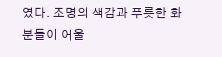였다. 조명의 색감과 푸릇한 화분들이 어울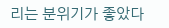리는 분위기가 좋았다